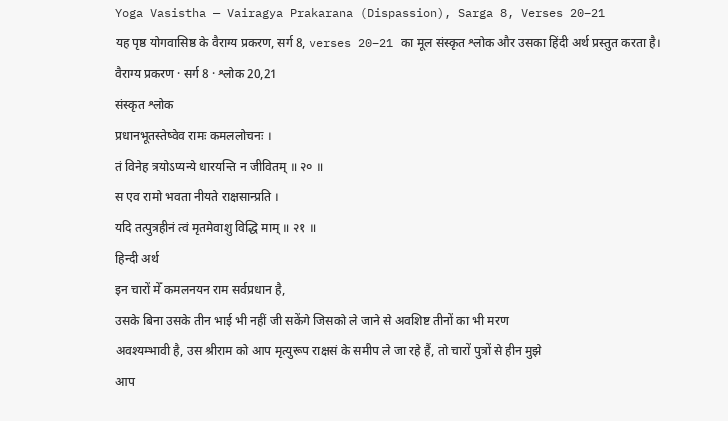Yoga Vasistha — Vairagya Prakarana (Dispassion), Sarga 8, Verses 20–21
यह पृष्ठ योगवासिष्ठ के वैराग्य प्रकरण, सर्ग 8, verses 20–21 का मूल संस्कृत श्लोक और उसका हिंदी अर्थ प्रस्तुत करता है।
वैराग्य प्रकरण · सर्ग 8 · श्लोक 20,21
संस्कृत श्लोक
प्रधानभूतस्तेष्वेव रामः कमललोचनः ।
तं विनेह त्रयोऽप्यन्ये धारयन्ति न जीवितम् ॥ २० ॥
स एव रामो भवता नीयते राक्षसान्प्रति ।
यदि तत्पुत्रहीनं त्वं मृतमेवाशु विद्धि माम् ॥ २१ ॥
हिन्दी अर्थ
इन चारों मेँ कमलनयन राम सर्वप्रधान है,
उसके बिना उसके तीन भाई भी नहीं जी सकेंगे जिसको ले जाने से अवशिष्ट तीनों का भी मरण
अवश्यम्भावी है, उस श्रीराम को आप मृत्युरूप राक्षसं के समीप ले जा रहे हैं, तो चारों पुत्रों से हीन मुझे
आप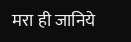मरा ही जानिये